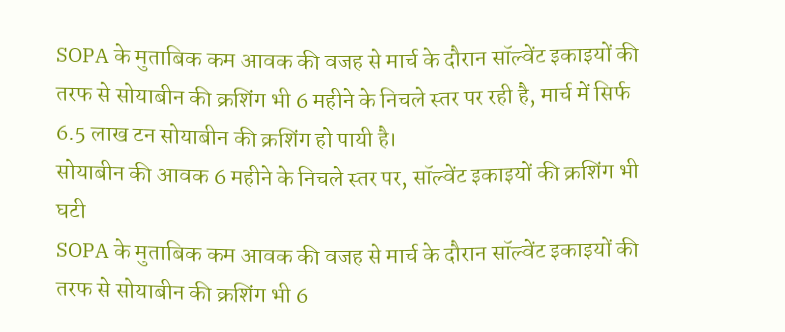SOPA के मुताबिक कम आवक की वजह से मार्च के दौरान सॉल्वेंट इकाइयों की तरफ से सोयाबीन की क्रशिंग भी 6 महीने के निचले स्तर पर रही है, मार्च में सिर्फ 6.5 लाख टन सोयाबीन की क्रशिंग हो पायी है।
सोयाबीन की आवक 6 महीने के निचले स्तर पर, सॉल्वेंट इकाइयों की क्रशिंग भी घटी
SOPA के मुताबिक कम आवक की वजह से मार्च के दौरान सॉल्वेंट इकाइयों की तरफ से सोयाबीन की क्रशिंग भी 6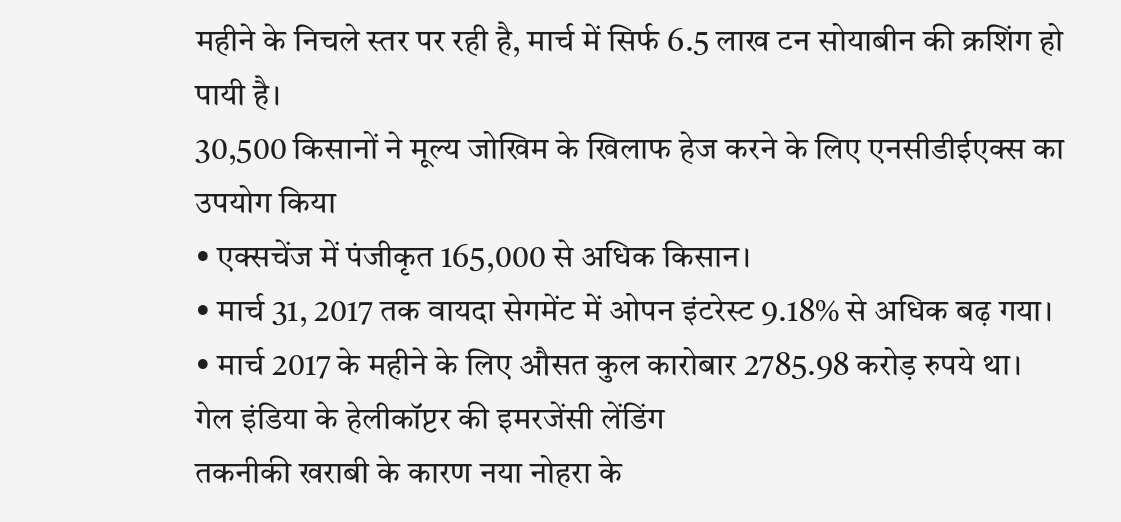महीने के निचले स्तर पर रही है, मार्च में सिर्फ 6.5 लाख टन सोयाबीन की क्रशिंग हो पायी है।
30,500 किसानों ने मूल्य जोखिम के खिलाफ हेज करने के लिए एनसीडीईएक्स का उपयोग किया
• एक्सचेंज में पंजीकृत 165,000 से अधिक किसान।
• मार्च 31, 2017 तक वायदा सेगमेंट में ओपन इंटरेस्ट 9.18% से अधिक बढ़ गया।
• मार्च 2017 के महीने के लिए औसत कुल कारोबार 2785.98 करोड़ रुपये था।
गेल इंडिया के हेलीकॉप्टर की इमरजेंसी लेंडिंग
तकनीकी खराबी के कारण नया नोहरा के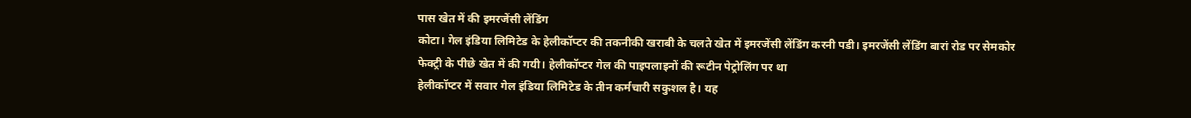पास खेत में की इमरजेंसी लेंडिंग
कोटा। गेल इंडिया लिमिटेड के हेलीकॉप्टर की तकनीकी खराबी के चलते खेत में इमरजेंसी लेंडिंग करनी पडी। इमरजेंसी लेंडिंग बारां रोड पर सेमकोर फेक्ट्री के पीछे खेत में की गयी। हेलीकॉप्टर गेल की पाइपलाइनों की रूटीन पेट्रोलिंग पर था
हेलीकॉप्टर में सवार गेल इंडिया लिमिटेड के तीन कर्मचारी सकुशल है। यह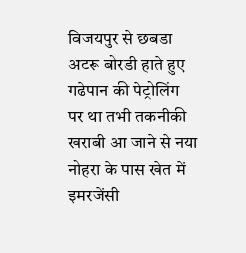विजयपुर से छबडा अटरू बोरडी हाते हुए गढेपान की पेट्रोलिंग पर था तभी तकनीकी खराबी आ जाने से नया नोहरा के पास खेत में इमरजेंसी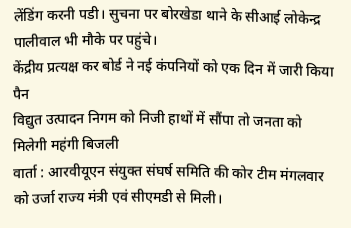लेंडिंग करनी पडी। सुचना पर बोरखेडा थाने के सीआई लोकेन्द्र पालीवाल भी मौके पर पहुंचे।
केंद्रीय प्रत्यक्ष कर बोर्ड ने नई कंपनियों को एक दिन में जारी किया पैन
विद्युत उत्पादन निगम को निजी हाथों में सौंपा तो जनता को मिलेगी महंगी बिजली
वार्ता : आरवीयूएन संयुक्त संघर्ष समिति की कोर टीम मंगलवार को उर्जा राज्य मंत्री एवं सीएमडी से मिली।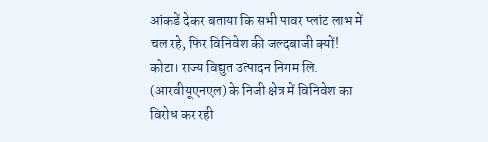आंकडें देकर बताया कि सभी पावर प्लांट लाभ में चल रहे, फिर विनिवेश की जल्दबाजी क्यों!
कोटा। राज्य विद्युत उत्पादन निगम लि. (आरवीयूएनएल) के निजी क्षेत्र में विनिवेश का विरोध कर रही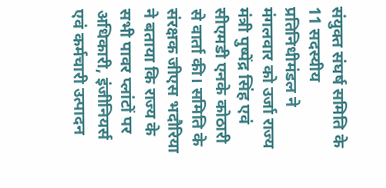संयुक्त संघर्ष समिति के 11 सदस्यीय प्रतिनिधीमंडल ने मंगलवार को उर्जा राज्य मंत्री पुष्पेंद्र सिंह एवं सीएमडी एनके कोठारी से वार्ता की। समिति के संरक्षक जीएस भदौरिया ने बताया कि राज्य के सभी पावर प्लांटों पर अधिकारी, इंजीनियर्स एवं कर्मचारी उत्पादन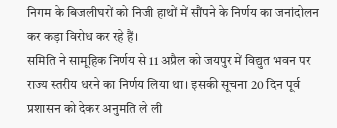निगम के बिजलीघरों को निजी हाथों में सौंपने के निर्णय का जनांदोलन कर कड़ा विरोध कर रहे हैं।
समिति ने सामूहिक निर्णय से 11 अप्रैल को जयपुर में विद्युत भवन पर राज्य स्तरीय धरने का निर्णय लिया था। इसकी सूचना 20 दिन पूर्व प्रशासन को देकर अनुमति ले ली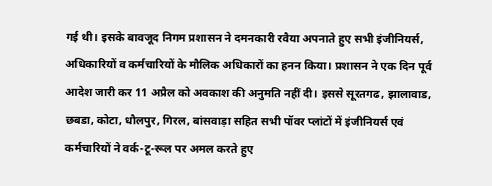गई थी। इसके बावजूद निगम प्रशासन ने दमनकारी रवैया अपनाते हुए सभी इंजीनियर्स, अधिकारियों व कर्मचारियों के मौलिक अधिकारों का हनन किया। प्रशासन ने एक दिन पूर्व आदेश जारी कर 11 अप्रैल को अवकाश की अनुमति नहीं दी। इससे सूरतगढ, झालावाड, छबडा, कोटा, धौलपुर, गिरल, बांसवाड़ा सहित सभी पॉवर प्लांटों में इंजीनियर्स एवं कर्मचारियों ने वर्क-टू-रूल पर अमल करते हुए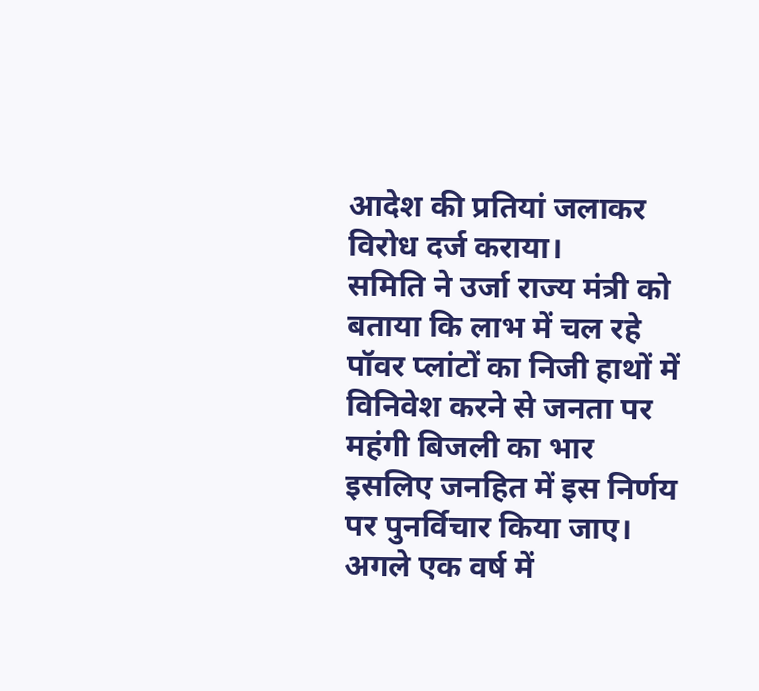आदेश की प्रतियां जलाकर विरोध दर्ज कराया।
समिति ने उर्जा राज्य मंत्री को बताया कि लाभ में चल रहे पॉवर प्लांटों का निजी हाथों में विनिवेश करने से जनता पर महंगी बिजली का भार इसलिए जनहित में इस निर्णय पर पुनर्विचार किया जाए। अगले एक वर्ष में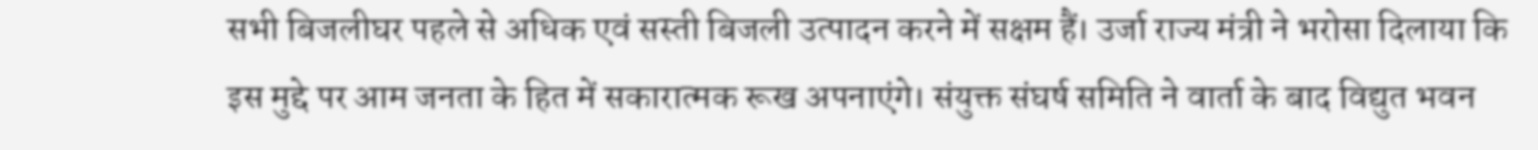सभी बिजलीघर पहले से अधिक एवं सस्ती बिजली उत्पादन करने में सक्षम हैं। उर्जा राज्य मंत्री ने भरोसा दिलाया कि इस मुद्दे पर आम जनता के हित में सकारात्मक रूख अपनाएंगे। संयुक्त संघर्ष समिति ने वार्ता के बाद विद्युत भवन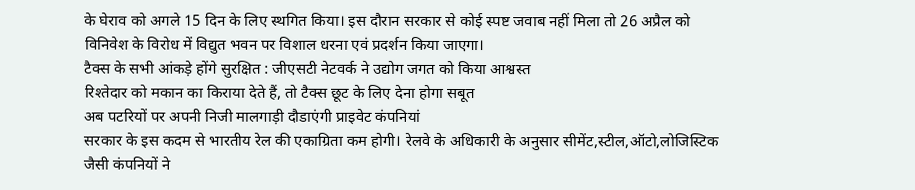के घेराव को अगले 15 दिन के लिए स्थगित किया। इस दौरान सरकार से कोई स्पष्ट जवाब नहीं मिला तो 26 अप्रैल को विनिवेश के विरोध में विद्युत भवन पर विशाल धरना एवं प्रदर्शन किया जाएगा।
टैक्स के सभी आंकड़े होंगे सुरक्षित : जीएसटी नेटवर्क ने उद्योग जगत को किया आश्वस्त
रिश्तेदार को मकान का किराया देते हैं, तो टैक्स छूट के लिए देना होगा सबूत
अब पटरियों पर अपनी निजी मालगाड़ी दौडाएंगी प्राइवेट कंपनियां
सरकार के इस कदम से भारतीय रेल की एकाग्रिता कम होगी। रेलवे के अधिकारी के अनुसार सीमेंट,स्टील,ऑटो,लोजिस्टिक जैसी कंपनियों ने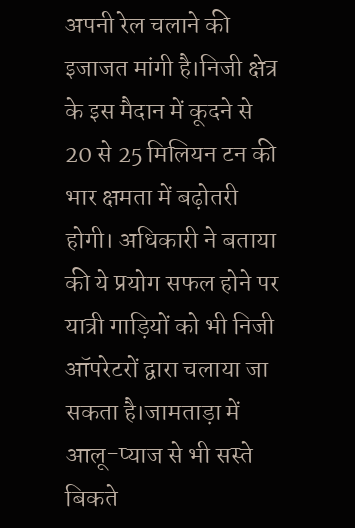अपनी रेल चलाने की इजाजत मांगी है।निजी क्षेत्र के इस मैदान में कूदने से 20 से 25 मिलियन टन की भार क्षमता में बढ़ोतरी होगी। अधिकारी ने बताया की ये प्रयोग सफल होने पर यात्री गाड़ियों को भी निजी ऑपरेटरों द्वारा चलाया जा सकता है।जामताड़ा में आलू-प्याज से भी सस्ते बिकते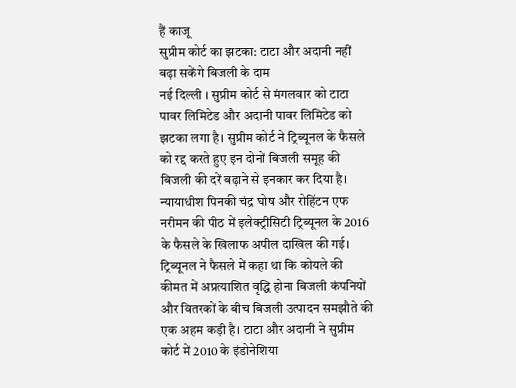हैं काजू
सुप्रीम कोर्ट का झटका: टाटा और अदानी नहीं बढ़ा सकेंगे बिजली के दाम
नई दिल्ली । सुप्रीम कोर्ट से मंगलवार को टाटा पावर लिमिटेड और अदानी पावर लिमिटेड को झटका लगा है। सुप्रीम कोर्ट ने ट्रिब्यूनल के फैसले को रद्द करते हुए इन दोनों बिजली समूह की बिजली की दरें बढ़ाने से इनकार कर दिया है। न्यायाधीश पिनकी चंद्र घोष और रोहिंटन एफ नरीमन की पीठ में इलेक्ट्रीसिटी ट्रिब्यूनल के 2016 के फैसले के खिलाफ अपील दाखिल की गई।
ट्रिब्यूनल ने फैसले में कहा था कि कोयले की कीमत में अप्रत्याशित वृद्धि होना बिजली कंपनियों और वितरकों के बीच बिजली उत्पादन समझौते की एक अहम कड़ी है। टाटा और अदानी ने सुप्रीम कोर्ट में 2010 के इंडोनेशिया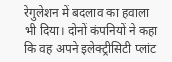रेगुलेशन में बदलाव का हवाला भी दिया। दोनों कंपनियों ने कहा कि वह अपने इलेक्ट्रीसिटी प्लांट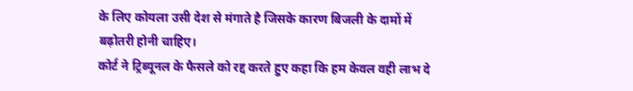के लिए कोयला उसी देश से मंगाते है जिसके कारण बिजली के दामों में बढ़ोतरी होनी चाहिए।
कोर्ट ने ट्रिब्यूनल के फैसले को रद्द करते हुए कहा कि हम केवल वही लाभ दे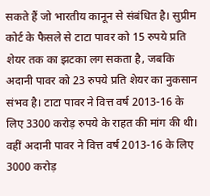सकते हैं जो भारतीय कानून से संबंधित है। सुप्रीम कोर्ट के फैसले से टाटा पावर को 15 रुपये प्रति शेयर तक का झटका लग सकता है, जबकि अदानी पावर को 23 रुपये प्रति शेयर का नुकसान संभव है। टाटा पावर ने वित्त वर्ष 2013-16 के लिए 3300 करोड़ रुपये के राहत की मांग की थी। वहीं अदानी पावर ने वित्त वर्ष 2013-16 के लिए 3000 करोड़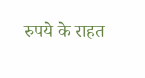रुपये के राहत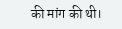की मांग की थी।